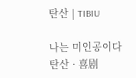탄산 | TIBIU

나는 미인공이다
탄산 · 喜剧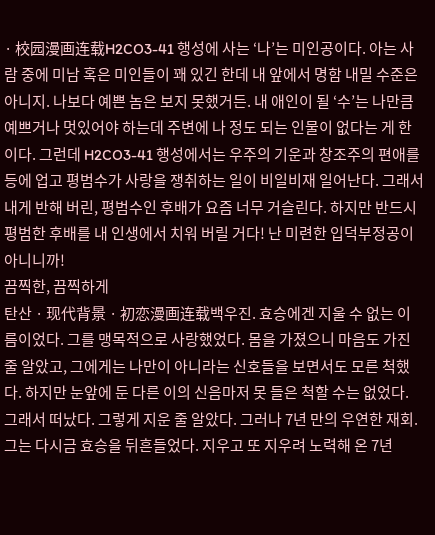· 校园漫画连载H2CO3-41 행성에 사는 ‘나’는 미인공이다. 아는 사람 중에 미남 혹은 미인들이 꽤 있긴 한데 내 앞에서 명함 내밀 수준은 아니지. 나보다 예쁜 놈은 보지 못했거든. 내 애인이 될 ‘수’는 나만큼 예쁘거나 멋있어야 하는데 주변에 나 정도 되는 인물이 없다는 게 한이다. 그런데 H2CO3-41 행성에서는 우주의 기운과 창조주의 편애를 등에 업고 평범수가 사랑을 쟁취하는 일이 비일비재 일어난다. 그래서 내게 반해 버린, 평범수인 후배가 요즘 너무 거슬린다. 하지만 반드시 평범한 후배를 내 인생에서 치워 버릴 거다! 난 미련한 입덕부정공이 아니니까!
끔찍한, 끔찍하게
탄산 · 现代背景 · 初恋漫画连载백우진. 효승에겐 지울 수 없는 이름이었다. 그를 맹목적으로 사랑했었다. 몸을 가졌으니 마음도 가진 줄 알았고, 그에게는 나만이 아니라는 신호들을 보면서도 모른 척했다. 하지만 눈앞에 둔 다른 이의 신음마저 못 들은 척할 수는 없었다. 그래서 떠났다. 그렇게 지운 줄 알았다. 그러나 7년 만의 우연한 재회. 그는 다시금 효승을 뒤흔들었다. 지우고 또 지우려 노력해 온 7년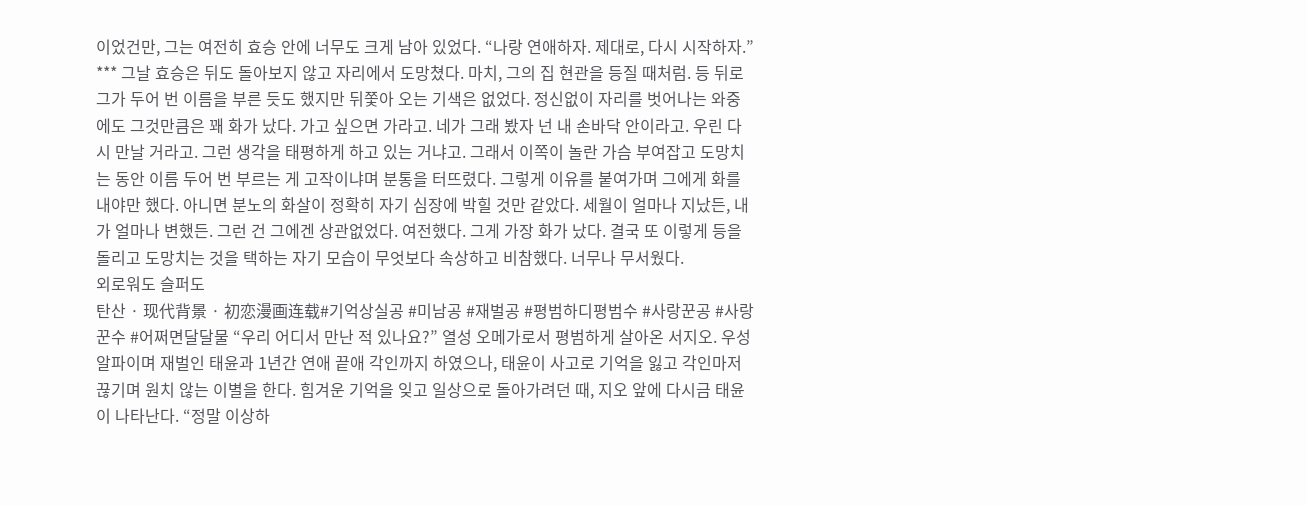이었건만, 그는 여전히 효승 안에 너무도 크게 남아 있었다. “나랑 연애하자. 제대로, 다시 시작하자.” *** 그날 효승은 뒤도 돌아보지 않고 자리에서 도망쳤다. 마치, 그의 집 현관을 등질 때처럼. 등 뒤로 그가 두어 번 이름을 부른 듯도 했지만 뒤쫓아 오는 기색은 없었다. 정신없이 자리를 벗어나는 와중에도 그것만큼은 꽤 화가 났다. 가고 싶으면 가라고. 네가 그래 봤자 넌 내 손바닥 안이라고. 우린 다시 만날 거라고. 그런 생각을 태평하게 하고 있는 거냐고. 그래서 이쪽이 놀란 가슴 부여잡고 도망치는 동안 이름 두어 번 부르는 게 고작이냐며 분통을 터뜨렸다. 그렇게 이유를 붙여가며 그에게 화를 내야만 했다. 아니면 분노의 화살이 정확히 자기 심장에 박힐 것만 같았다. 세월이 얼마나 지났든, 내가 얼마나 변했든. 그런 건 그에겐 상관없었다. 여전했다. 그게 가장 화가 났다. 결국 또 이렇게 등을 돌리고 도망치는 것을 택하는 자기 모습이 무엇보다 속상하고 비참했다. 너무나 무서웠다.
외로워도 슬퍼도
탄산 · 现代背景 · 初恋漫画连载#기억상실공 #미남공 #재벌공 #평범하디평범수 #사랑꾼공 #사랑꾼수 #어쩌면달달물 “우리 어디서 만난 적 있나요?” 열성 오메가로서 평범하게 살아온 서지오. 우성 알파이며 재벌인 태윤과 1년간 연애 끝애 각인까지 하였으나, 태윤이 사고로 기억을 잃고 각인마저 끊기며 원치 않는 이별을 한다. 힘겨운 기억을 잊고 일상으로 돌아가려던 때, 지오 앞에 다시금 태윤이 나타난다. “정말 이상하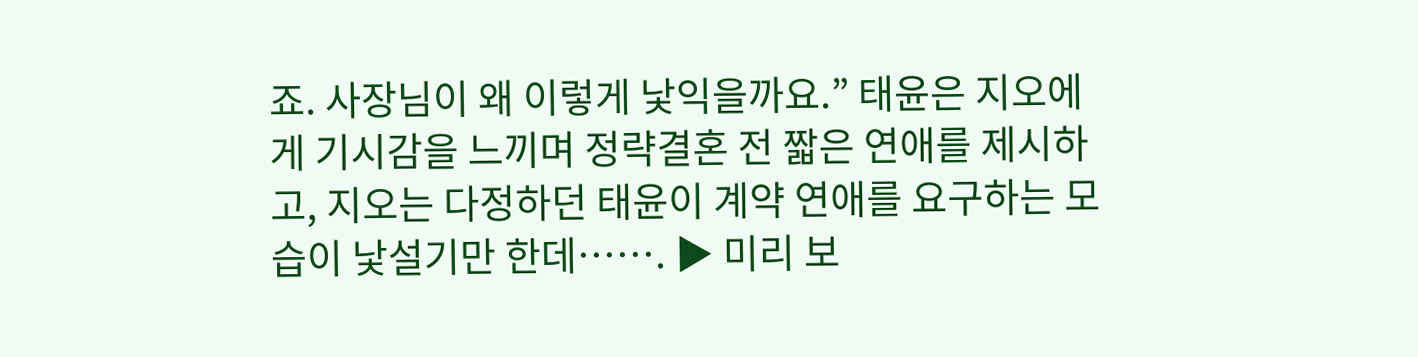죠. 사장님이 왜 이렇게 낯익을까요.” 태윤은 지오에게 기시감을 느끼며 정략결혼 전 짧은 연애를 제시하고, 지오는 다정하던 태윤이 계약 연애를 요구하는 모습이 낯설기만 한데……. ▶ 미리 보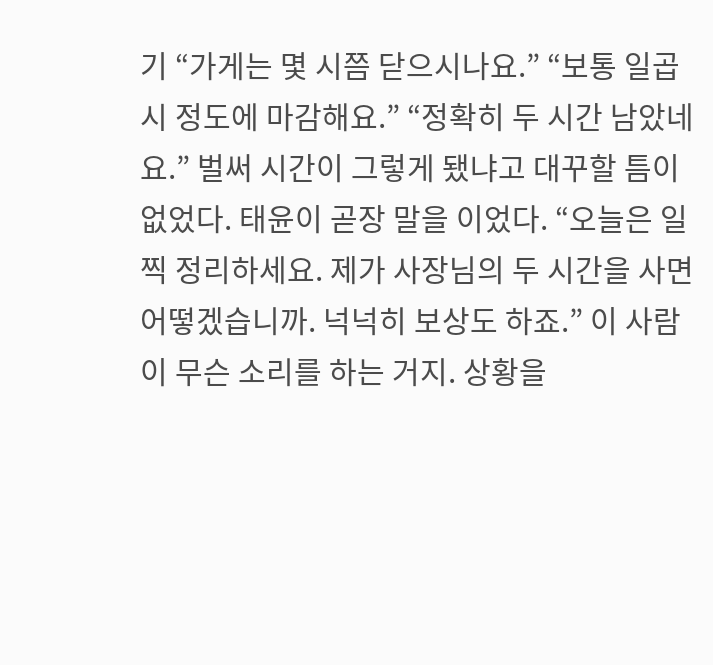기 “가게는 몇 시쯤 닫으시나요.” “보통 일곱 시 정도에 마감해요.” “정확히 두 시간 남았네요.” 벌써 시간이 그렇게 됐냐고 대꾸할 틈이 없었다. 태윤이 곧장 말을 이었다. “오늘은 일찍 정리하세요. 제가 사장님의 두 시간을 사면 어떻겠습니까. 넉넉히 보상도 하죠.” 이 사람이 무슨 소리를 하는 거지. 상황을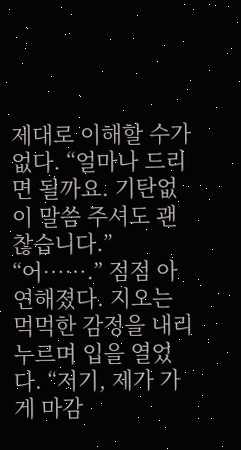제대로 이해할 수가 없다. “얼마나 드리면 될까요. 기탄없이 말씀 주셔도 괜찮습니다.” “어…….” 점점 아연해졌다. 지오는 먹먹한 감정을 내리누르며 입을 열었다. “저기, 제가 가게 마감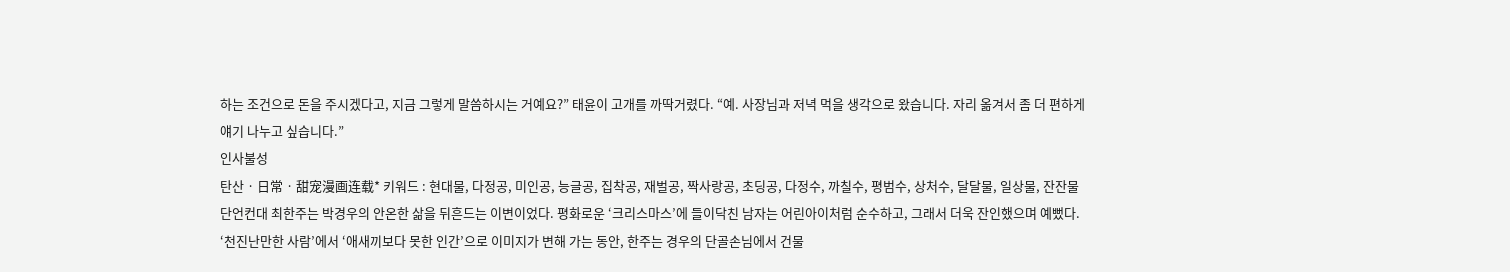하는 조건으로 돈을 주시겠다고, 지금 그렇게 말씀하시는 거예요?” 태윤이 고개를 까딱거렸다. “예. 사장님과 저녁 먹을 생각으로 왔습니다. 자리 옮겨서 좀 더 편하게 얘기 나누고 싶습니다.”
인사불성
탄산 · 日常 · 甜宠漫画连载* 키워드 : 현대물, 다정공, 미인공, 능글공, 집착공, 재벌공, 짝사랑공, 초딩공, 다정수, 까칠수, 평범수, 상처수, 달달물, 일상물, 잔잔물 단언컨대 최한주는 박경우의 안온한 삶을 뒤흔드는 이변이었다. 평화로운 ‘크리스마스’에 들이닥친 남자는 어린아이처럼 순수하고, 그래서 더욱 잔인했으며 예뻤다. ‘천진난만한 사람’에서 ‘애새끼보다 못한 인간’으로 이미지가 변해 가는 동안, 한주는 경우의 단골손님에서 건물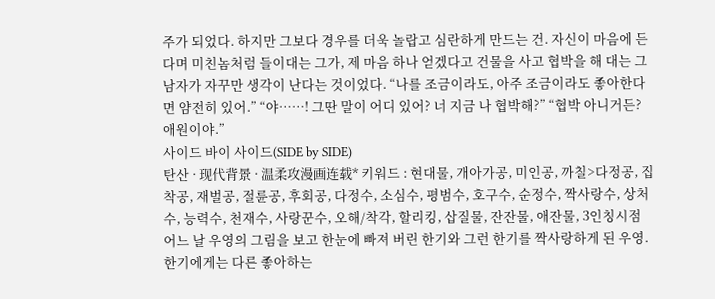주가 되었다. 하지만 그보다 경우를 더욱 놀랍고 심란하게 만드는 건. 자신이 마음에 든다며 미친놈처럼 들이대는 그가, 제 마음 하나 얻겠다고 건물을 사고 협박을 해 대는 그 남자가 자꾸만 생각이 난다는 것이었다. “나를 조금이라도, 아주 조금이라도 좋아한다면 얌전히 있어.” “야……! 그딴 말이 어디 있어? 너 지금 나 협박해?” “협박 아니거든? 애원이야.”
사이드 바이 사이드(SIDE by SIDE)
탄산 · 现代背景 · 温柔攻漫画连载* 키워드 : 현대물, 개아가공, 미인공, 까칠>다정공, 집착공, 재벌공, 절륜공, 후회공, 다정수, 소심수, 평범수, 호구수, 순정수, 짝사랑수, 상처수, 능력수, 천재수, 사랑꾼수, 오해/착각, 할리킹, 삽질물, 잔잔물, 애잔물, 3인칭시점 어느 날 우영의 그림을 보고 한눈에 빠져 버린 한기와 그런 한기를 짝사랑하게 된 우영. 한기에게는 다른 좋아하는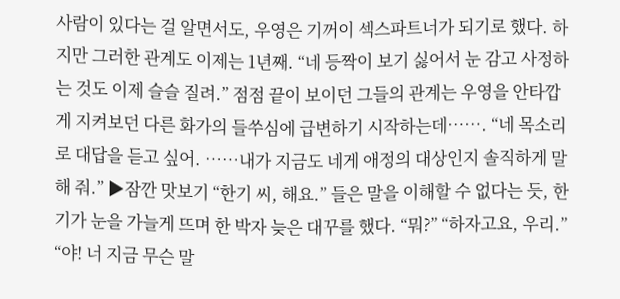사람이 있다는 걸 알면서도, 우영은 기꺼이 섹스파트너가 되기로 했다. 하지만 그러한 관계도 이제는 1년째. “네 등짝이 보기 싫어서 눈 감고 사정하는 것도 이제 슬슬 질려.” 점점 끝이 보이던 그들의 관계는 우영을 안타깝게 지켜보던 다른 화가의 들쑤심에 급변하기 시작하는데……. “네 목소리로 대답을 듣고 싶어. ……내가 지금도 네게 애정의 대상인지 솔직하게 말해 줘.” ▶잠깐 맛보기 “한기 씨, 해요.” 들은 말을 이해할 수 없다는 듯, 한기가 눈을 가늘게 뜨며 한 박자 늦은 대꾸를 했다. “뭐?” “하자고요, 우리.” “야! 너 지금 무슨 말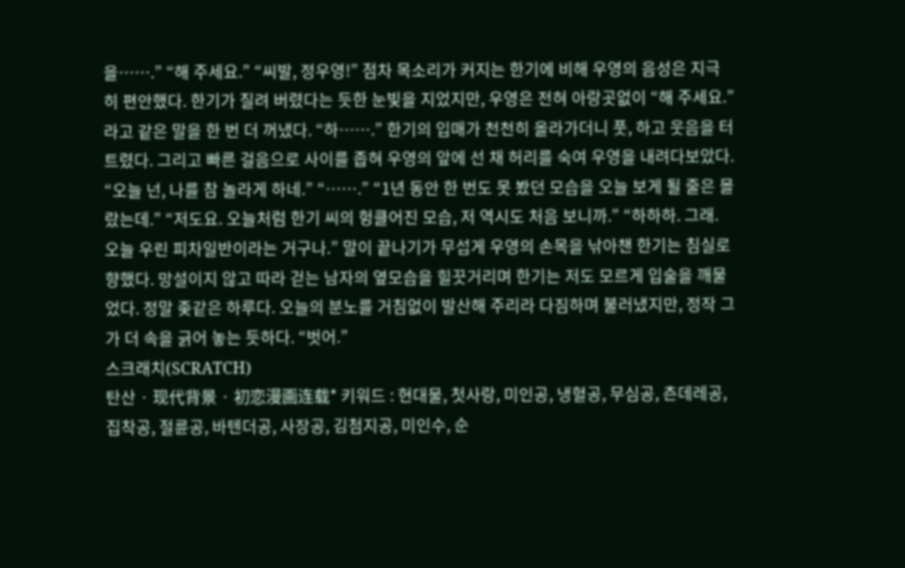을…….” “해 주세요.” “씨발, 정우영!” 점차 목소리가 커지는 한기에 비해 우영의 음성은 지극히 편안했다. 한기가 질려 버렸다는 듯한 눈빛을 지었지만, 우영은 전혀 아랑곳없이 “해 주세요.”라고 같은 말을 한 번 더 꺼냈다. “하…….” 한기의 입매가 천천히 올라가더니 풋, 하고 웃음을 터트렸다. 그리고 빠른 걸음으로 사이를 좁혀 우영의 앞에 선 채 허리를 숙여 우영을 내려다보았다. “오늘 넌, 나를 참 놀라게 하네.” “…….” “1년 동안 한 번도 못 봤던 모습을 오늘 보게 될 줄은 몰랐는데.” “저도요. 오늘처럼 한기 씨의 헝클어진 모습, 저 역시도 처음 보니까.” “하하하. 그래. 오늘 우린 피차일반이라는 거구나.” 말이 끝나기가 무섭게 우영의 손목을 낚아챈 한기는 침실로 향했다. 망설이지 않고 따라 걷는 남자의 옆모습을 힐끗거리며 한기는 저도 모르게 입술을 깨물었다. 정말 좆같은 하루다. 오늘의 분노를 거침없이 발산해 주리라 다짐하며 불러냈지만, 정작 그가 더 속을 긁어 놓는 듯하다. “벗어.”
스크래치(SCRATCH)
탄산 · 现代背景 · 初恋漫画连载* 키워드 : 현대물, 첫사랑, 미인공, 냉혈공, 무심공, 츤데레공, 집착공, 절륜공, 바텐더공, 사장공, 김첨지공, 미인수, 순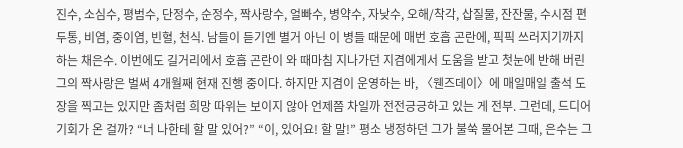진수, 소심수, 평범수, 단정수, 순정수, 짝사랑수, 얼빠수, 병약수, 자낮수, 오해/착각, 삽질물, 잔잔물, 수시점 편두통, 비염, 중이염, 빈혈, 천식. 남들이 듣기엔 별거 아닌 이 병들 때문에 매번 호흡 곤란에, 픽픽 쓰러지기까지 하는 채은수. 이번에도 길거리에서 호흡 곤란이 와 때마침 지나가던 지겸에게서 도움을 받고 첫눈에 반해 버린 그의 짝사랑은 벌써 4개월째 현재 진행 중이다. 하지만 지겸이 운영하는 바, 〈웬즈데이〉에 매일매일 출석 도장을 찍고는 있지만 좀처럼 희망 따위는 보이지 않아 언제쯤 차일까 전전긍긍하고 있는 게 전부. 그런데, 드디어 기회가 온 걸까? “너 나한테 할 말 있어?” “이, 있어요! 할 말!” 평소 냉정하던 그가 불쑥 물어본 그때, 은수는 그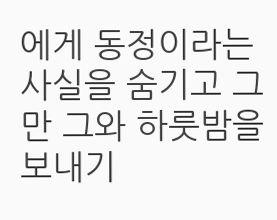에게 동정이라는 사실을 숨기고 그만 그와 하룻밤을 보내기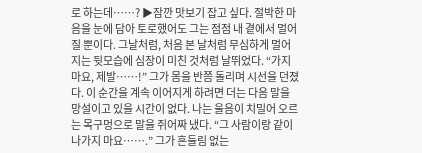로 하는데……? ▶잠깐 맛보기 잡고 싶다. 절박한 마음을 눈에 담아 토로했어도 그는 점점 내 곁에서 멀어질 뿐이다. 그날처럼, 처음 본 날처럼 무심하게 멀어지는 뒷모습에 심장이 미친 것처럼 날뛰었다. “가지 마요, 제발……!” 그가 몸을 반쯤 돌리며 시선을 던졌다. 이 순간을 계속 이어지게 하려면 더는 다음 말을 망설이고 있을 시간이 없다. 나는 울음이 치밀어 오르는 목구멍으로 말을 쥐어짜 냈다. “그 사람이랑 같이 나가지 마요…….” 그가 흔들림 없는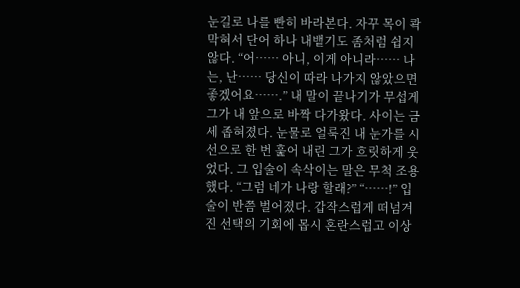눈길로 나를 빤히 바라본다. 자꾸 목이 콱 막혀서 단어 하나 내뱉기도 좀처럼 쉽지 않다. “어…… 아니, 이게 아니라…… 나는, 난…… 당신이 따라 나가지 않았으면 좋겠어요…….” 내 말이 끝나기가 무섭게 그가 내 앞으로 바짝 다가왔다. 사이는 금세 좁혀졌다. 눈물로 얼룩진 내 눈가를 시선으로 한 번 훑어 내린 그가 흐릿하게 웃었다. 그 입술이 속삭이는 말은 무척 조용했다. “그럼 네가 나랑 할래?” “……!” 입술이 반쯤 벌어졌다. 갑작스럽게 떠넘겨진 선택의 기회에 몹시 혼란스럽고 이상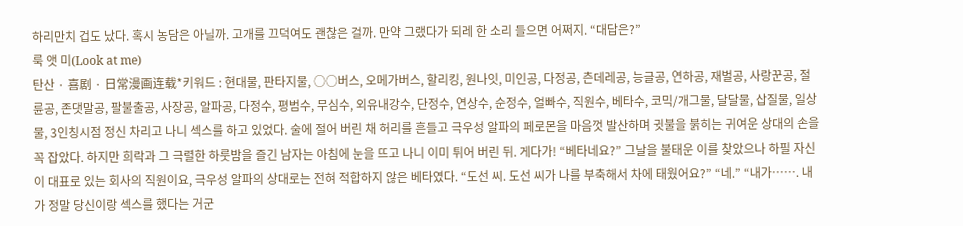하리만치 겁도 났다. 혹시 농담은 아닐까. 고개를 끄덕여도 괜찮은 걸까. 만약 그랬다가 되레 한 소리 들으면 어쩌지. “대답은?”
룩 앳 미(Look at me)
탄산 · 喜剧 · 日常漫画连载*키워드 : 현대물, 판타지물, ○○버스, 오메가버스, 할리킹, 원나잇, 미인공, 다정공, 츤데레공, 능글공, 연하공, 재벌공, 사랑꾼공, 절륜공, 존댓말공, 팔불출공, 사장공, 알파공, 다정수, 평범수, 무심수, 외유내강수, 단정수, 연상수, 순정수, 얼빠수, 직원수, 베타수, 코믹/개그물, 달달물, 삽질물, 일상물, 3인칭시점 정신 차리고 나니 섹스를 하고 있었다. 술에 절어 버린 채 허리를 흔들고 극우성 알파의 페로몬을 마음껏 발산하며 귓불을 붉히는 귀여운 상대의 손을 꼭 잡았다. 하지만 희락과 그 극렬한 하룻밤을 즐긴 남자는 아침에 눈을 뜨고 나니 이미 튀어 버린 뒤. 게다가! “베타네요?” 그날을 불태운 이를 찾았으나 하필 자신이 대표로 있는 회사의 직원이요, 극우성 알파의 상대로는 전혀 적합하지 않은 베타였다. “도선 씨. 도선 씨가 나를 부축해서 차에 태웠어요?” “네.” “내가……. 내가 정말 당신이랑 섹스를 했다는 거군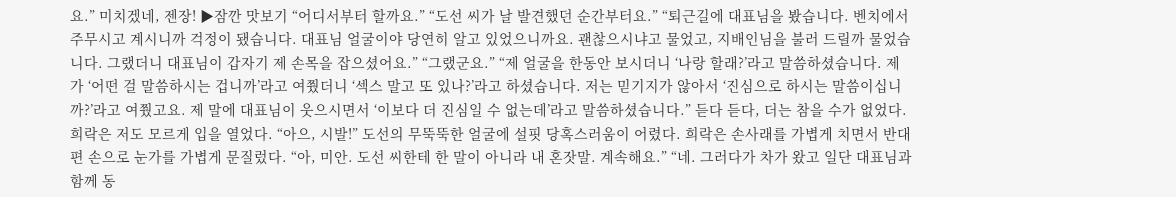요.” 미치겠네, 젠장! ▶잠깐 맛보기 “어디서부터 할까요.” “도선 씨가 날 발견했던 순간부터요.” “퇴근길에 대표님을 봤습니다. 벤치에서 주무시고 계시니까 걱정이 됐습니다. 대표님 얼굴이야 당연히 알고 있었으니까요. 괜찮으시냐고 물었고, 지배인님을 불러 드릴까 물었습니다. 그랬더니 대표님이 갑자기 제 손목을 잡으셨어요.” “그랬군요.” “제 얼굴을 한동안 보시더니 ‘나랑 할래?’라고 말씀하셨습니다. 제가 ‘어떤 걸 말씀하시는 겁니까’라고 여쭸더니 ‘섹스 말고 또 있나?’라고 하셨습니다. 저는 믿기지가 않아서 ‘진심으로 하시는 말씀이십니까?’라고 여쭸고요. 제 말에 대표님이 웃으시면서 ‘이보다 더 진심일 수 없는데’라고 말씀하셨습니다.” 듣다 듣다, 더는 참을 수가 없었다. 희락은 저도 모르게 입을 열었다. “아으, 시발!” 도선의 무뚝뚝한 얼굴에 설핏 당혹스러움이 어렸다. 희락은 손사래를 가볍게 치면서 반대편 손으로 눈가를 가볍게 문질렀다. “아, 미안. 도선 씨한테 한 말이 아니라 내 혼잣말. 계속해요.” “네. 그러다가 차가 왔고 일단 대표님과 함께 동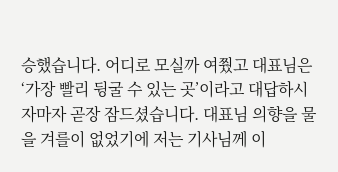승했습니다. 어디로 모실까 여쭸고 대표님은 ‘가장 빨리 뒹굴 수 있는 곳’이라고 대답하시자마자 곧장 잠드셨습니다. 대표님 의향을 물을 겨를이 없었기에 저는 기사님께 이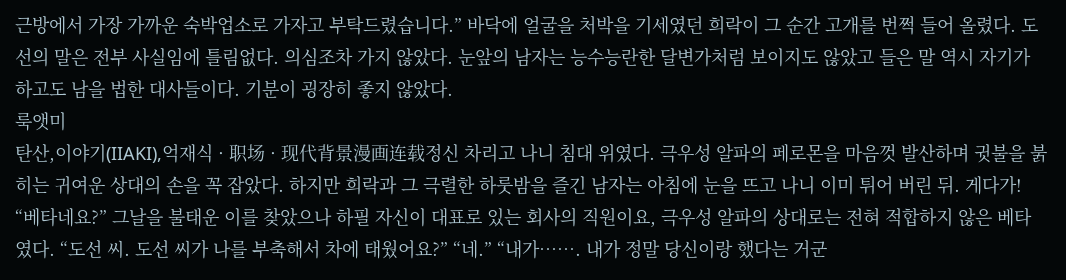근방에서 가장 가까운 숙박업소로 가자고 부탁드렸습니다.” 바닥에 얼굴을 처박을 기세였던 희락이 그 순간 고개를 번쩍 들어 올렸다. 도선의 말은 전부 사실임에 틀림없다. 의심조차 가지 않았다. 눈앞의 남자는 능수능란한 달변가처럼 보이지도 않았고 들은 말 역시 자기가 하고도 남을 법한 대사들이다. 기분이 굉장히 좋지 않았다.
룩앳미
탄산,이야기(IIAKI),억재식 · 职场 · 现代背景漫画连载정신 차리고 나니 침대 위였다. 극우성 알파의 페로몬을 마음껏 발산하며 귓불을 붉히는 귀여운 상대의 손을 꼭 잡았다. 하지만 희락과 그 극렬한 하룻밤을 즐긴 남자는 아침에 눈을 뜨고 나니 이미 튀어 버린 뒤. 게다가! “베타네요?” 그날을 불태운 이를 찾았으나 하필 자신이 대표로 있는 회사의 직원이요, 극우성 알파의 상대로는 전혀 적합하지 않은 베타였다. “도선 씨. 도선 씨가 나를 부축해서 차에 태웠어요?” “네.” “내가……. 내가 정말 당신이랑 했다는 거군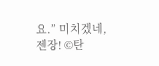요.” 미치겠네, 젠장! ©탄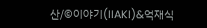산/©이야기(IIAKI)&억재식